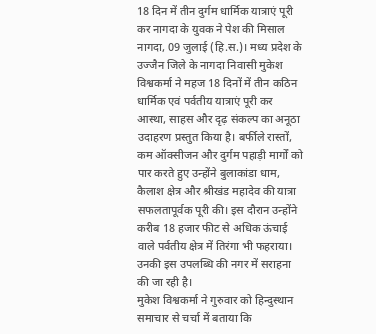18 दिन में तीन दुर्गम धार्मिक यात्राएं पूरी कर नागदा के युवक ने पेश की मिसाल
नागदा, 09 जुलाई (हि.स.)। मध्य प्रदेश के उज्जैन जिले के नागदा निवासी मुकेश विश्वकर्मा ने महज 18 दिनों में तीन कठिन धार्मिक एवं पर्वतीय यात्राएं पूरी कर आस्था, साहस और दृढ़ संकल्प का अनूठा उदाहरण प्रस्तुत किया है। बर्फीले रास्तों, कम ऑक्सीजन और दुर्गम पहाड़ी मार्गों को पार करते हुए उन्होंने बुलाकांडा धाम, कैलाश क्षेत्र और श्रीखंड महादेव की यात्रा सफलतापूर्वक पूरी की। इस दौरान उन्होंने करीब 18 हजार फीट से अधिक ऊंचाई वाले पर्वतीय क्षेत्र में तिरंगा भी फहराया। उनकी इस उपलब्धि की नगर में सराहना की जा रही है।
मुकेश विश्वकर्मा ने गुरुवार को हिन्दुस्थान समाचार से चर्चा में बताया कि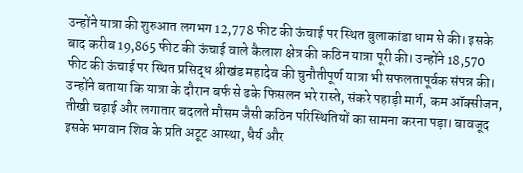उन्होंने यात्रा की शुरुआत लगभग 12,778 फीट की ऊंचाई पर स्थित बुलाकांडा धाम से की। इसके बाद करीब 19,865 फीट की ऊंचाई वाले कैलाश क्षेत्र की कठिन यात्रा पूरी की। उन्होंने 18,570 फीट की ऊंचाई पर स्थित प्रसिद्ध श्रीखंड महादेव की चुनौतीपूर्ण यात्रा भी सफलतापूर्वक संपन्न की।
उन्होंने बताया कि यात्रा के दौरान बर्फ से ढके फिसलन भरे रास्ते, संकरे पहाड़ी मार्ग, कम ऑक्सीजन, तीखी चढ़ाई और लगातार बदलते मौसम जैसी कठिन परिस्थितियों का सामना करना पड़ा। बावजूद इसके भगवान शिव के प्रति अटूट आस्था, धैर्य और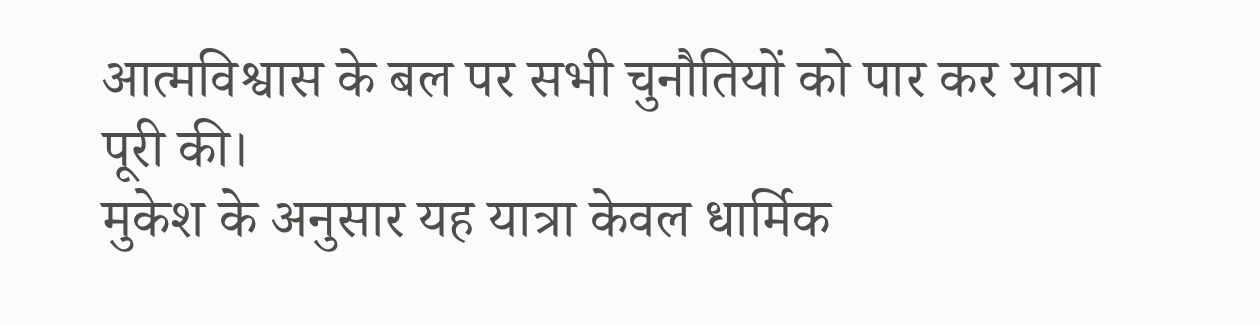आत्मविश्वास के बल पर सभी चुनौतियों को पार कर यात्रा पूरी की।
मुकेश के अनुसार यह यात्रा केवल धार्मिक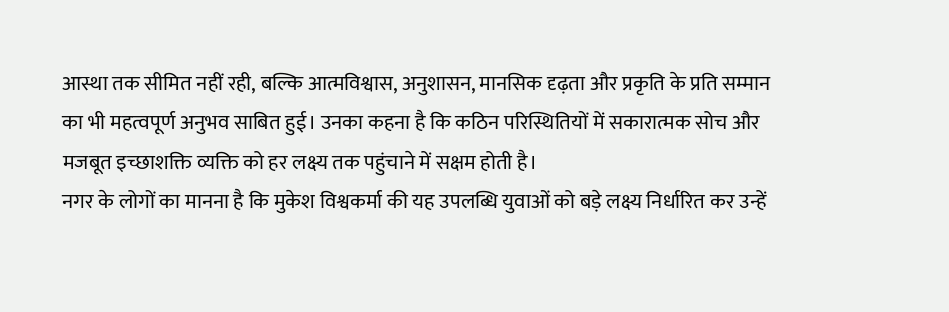आस्था तक सीमित नहीं रही, बल्कि आत्मविश्वास, अनुशासन, मानसिक दृढ़ता और प्रकृति के प्रति सम्मान का भी महत्वपूर्ण अनुभव साबित हुई। उनका कहना है कि कठिन परिस्थितियों में सकारात्मक सोच और मजबूत इच्छाशक्ति व्यक्ति को हर लक्ष्य तक पहुंचाने में सक्षम होती है।
नगर के लोगों का मानना है कि मुकेश विश्वकर्मा की यह उपलब्धि युवाओं को बड़े लक्ष्य निर्धारित कर उन्हें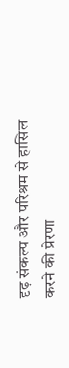दृढ़ संकल्प और परिश्रम से हासिल करने की प्रेरणा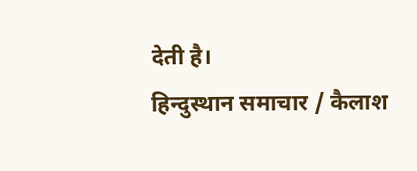देती है।
हिन्दुस्थान समाचार / कैलाश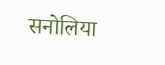सनोलिया